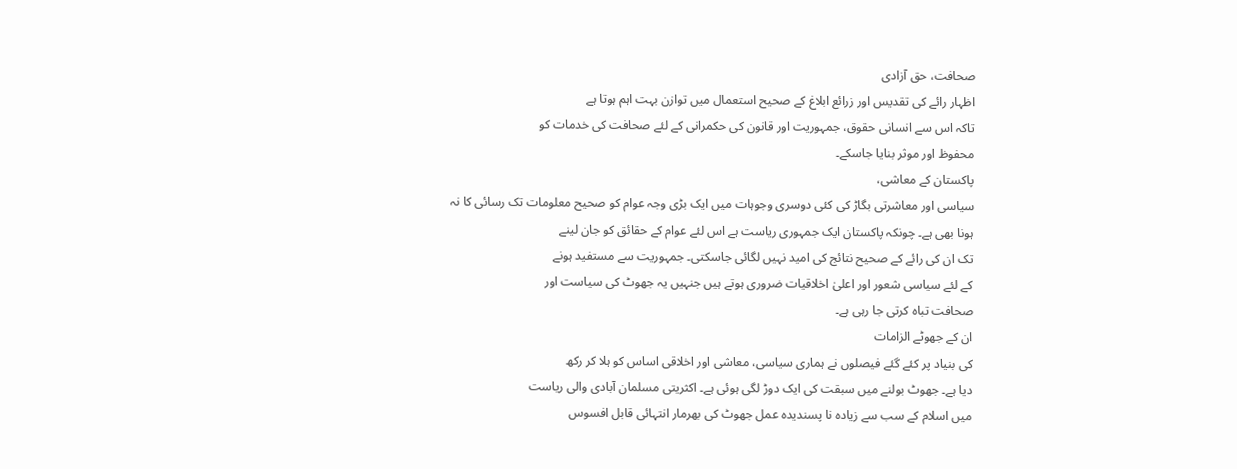صحافت، حق آزادی
اظہار رائے کی تقدیس اور زرائع ابلاغ کے صحیح استعمال میں توازن بہت اہم ہوتا ہے
تاکہ اس سے انسانی حقوق، جمہوریت اور قانون کی حکمرانی کے لئے صحافت کی خدمات کو
محفوظ اور موثر بنایا جاسکے۔
پاکستان کے معاشی،
سیاسی اور معاشرتی بگاڑ کی کئی دوسری وجوہات میں ایک بڑی وجہ عوام کو صحیح معلومات تک رسائی کا نہ
ہونا بھی ہے۔ چونکہ پاکستان ایک جمہوری ریاست ہے اس لئے عوام کے حقائق کو جان لینے
تک ان کی رائے کے صحیح نتائج کی امید نہیں لگائی جاسکتی۔ جمہوریت سے مستفید ہونے
کے لئے سیاسی شعور اور اعلیٰ اخلاقیات ضروری ہوتے ہیں جنہیں یہ جھوٹ کی سیاست اور
صحافت تباہ کرتی جا رہی ہے۔
ان کے جھوٹے الزامات
کی بنیاد پر کئے گئے فیصلوں نے ہماری سیاسی، معاشی اور اخلاقی اساس کو ہلا کر رکھ
دیا ہے۔ جھوٹ بولنے میں سبقت کی ایک دوڑ لگی ہوئی ہے۔ اکثریتی مسلمان آبادی والی ریاست
میں اسلام کے سب سے زیادہ نا پسندیدہ عمل جھوٹ کی بھرمار انتہائی قابل افسوس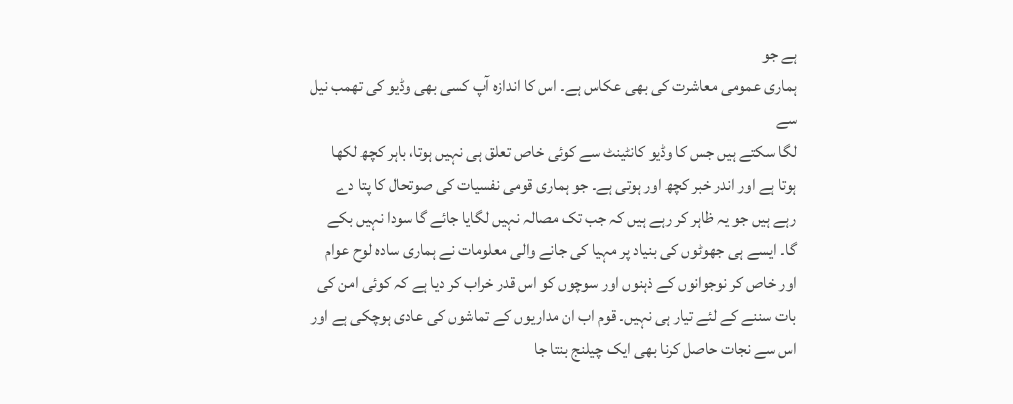ہے جو
ہماری عمومی معاشرت کی بھی عکاس ہے۔ اس کا اندازہ آپ کسی بھی وڈیو کی تھمب نیل سے
لگا سکتے ہیں جس کا وڈیو کانٹینٹ سے کوئی خاص تعلق ہی نہیں ہوتا، باہر کچھ لکھا
ہوتا ہے اور اندر خبر کچھ اور ہوتی ہے۔ جو ہماری قومی نفسیات کی صوتحال کا پتا دے
رہے ہیں جو یہ ظاہر کر رہے ہیں کہ جب تک مصالہ نہیں لگایا جائے گا سودا نہیں بکے
گا۔ ایسے ہی جھوٹوں کی بنیاد پر مہیا کی جانے والی معلومات نے ہماری سادہ لوح عوام
اور خاص کر نوجوانوں کے ذہنوں اور سوچوں کو اس قدر خراب کر دیا ہے کہ کوئی امن کی
بات سننے کے لئے تیار ہی نہیں۔ قوم اب ان مداریوں کے تماشوں کی عادی ہوچکی ہے اور
اس سے نجات حاصل کرنا بھی ایک چیلنج بنتا جا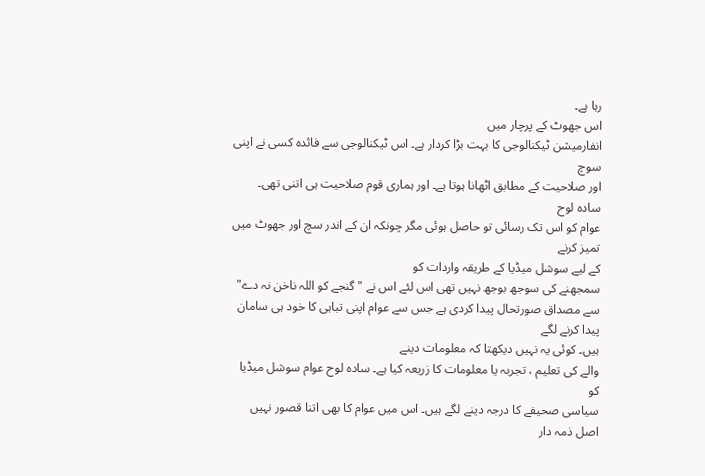رہا ہے۔
اس جھوٹ کے پرچار میں
انفارمیشن ٹیکنالوجی کا بہت بڑا کردار ہے۔ اس ٹیکنالوجی سے فائدہ کسی نے اپنی سوچ
اور صلاحیت کے مطابق اٹھانا ہوتا ہے۔ اور ہماری قوم صلاحیت ہی اتنی تھی۔ سادہ لوح
عوام کو اس تک رسائی تو حاصل ہوئی مگر چونکہ ان کے اندر سچ اور جھوٹ میں تمیز کرنے
کے لیے سوشل میڈیا کے طریقہ واردات کو
سمجھنے کی سوجھ بوجھ نہیں تھی اس لئے اس نے "گنجے کو اللہ ناخن نہ دے"
سے مصداق صورتحال پیدا کردی ہے جس سے عوام اپنی تباہی کا خود ہی سامان پیدا کرنے لگے
ہیں۔ کوئی یہ نہیں دیکھتا کہ معلومات دینے
والے کی تعلیم ، تجربہ یا معلومات کا زریعہ کیا ہے۔ سادہ لوح عوام سوشل میڈیا کو
سیاسی صحیفے کا درجہ دینے لگے ہیں۔ اس میں عوام کا بھی اتنا قصور نہیں اصل ذمہ دار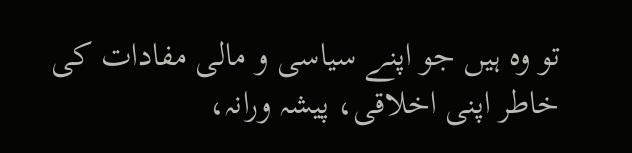تو وہ ہیں جو اپنے سیاسی و مالی مفادات کی خاطر اپنی اخلاقی، پیشہ ورانہ،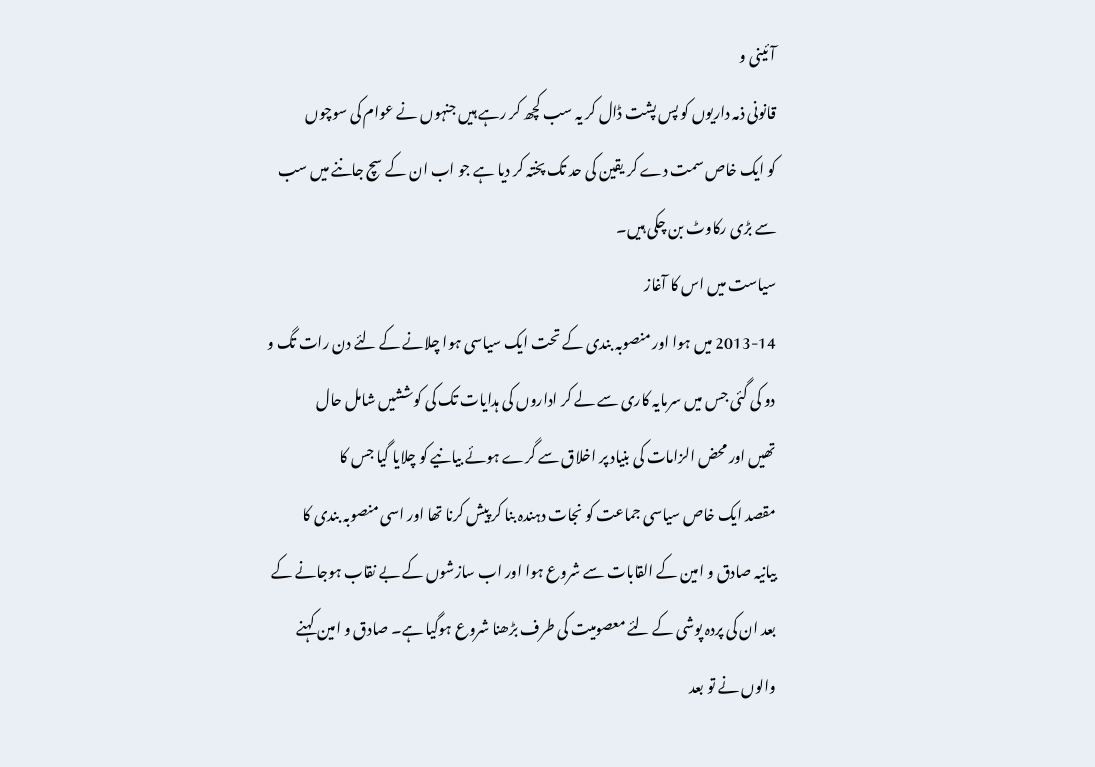آئینی و
قانونی ذمہ داریوں کو پس پشت ڈال کر یہ سب کچھ کر رہے ہیں جنہوں نے عوام کی سوچوں
کو ایک خاص سمت دے کر یقین کی حد تک پختہ کر دیا ہے جو اب ان کے سچ جاننے میں سب
سے بڑی رکاوٹ بن چکی ہیں۔
سیاست میں اس کا آغاز
2013-14 میں ہوا اور منصوبہ بندی کے تحت ایک سیاسی ہوا چلانے کے لئے دن رات تگ و
دو کی گئی جس میں سرمایہ کاری سے لے کر اداروں کی ہدایات تک کی کوششیں شامل حال
تھیں اور محض الزامات کی بنیاد پر اخلاق سے گرے ہوئے بیانیے کو چلایا گیا جس کا
مقصد ایک خاص سیاسی جماعت کو نجات دہندہ بنا کر پیش کرنا تھا اور اسی منصوبہ بندی کا
بیانیہ صادق و امین کے القابات سے شروع ہوا اور اب سازشوں کے بے نقاب ہوجانے کے
بعد ان کی پردہ پوشی کے لئے معصومیت کی طرف بڑھنا شروع ہوگیا ہے۔ صادق و امین کہنے
والوں نے تو بعد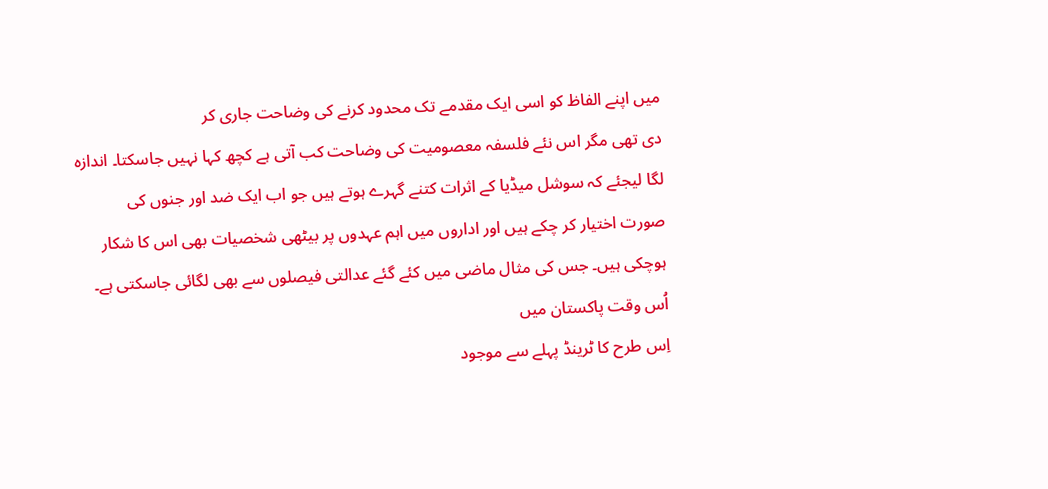میں اپنے الفاظ کو اسی ایک مقدمے تک محدود کرنے کی وضاحت جاری کر
دی تھی مگر اس نئے فلسفہ معصومیت کی وضاحت کب آتی ہے کچھ کہا نہیں جاسکتا۔ اندازہ
لگا لیجئے کہ سوشل میڈیا کے اثرات کتنے گہرے ہوتے ہیں جو اب ایک ضد اور جنوں کی
صورت اختیار کر چکے ہیں اور اداروں میں اہم عہدوں پر بیٹھی شخصیات بھی اس کا شکار
ہوچکی ہیں۔ جس کی مثال ماضی میں کئے گئے عدالتی فیصلوں سے بھی لگائی جاسکتی ہے۔
اُس وقت پاکستان میں
اِس طرح کا ٹرینڈ پہلے سے موجود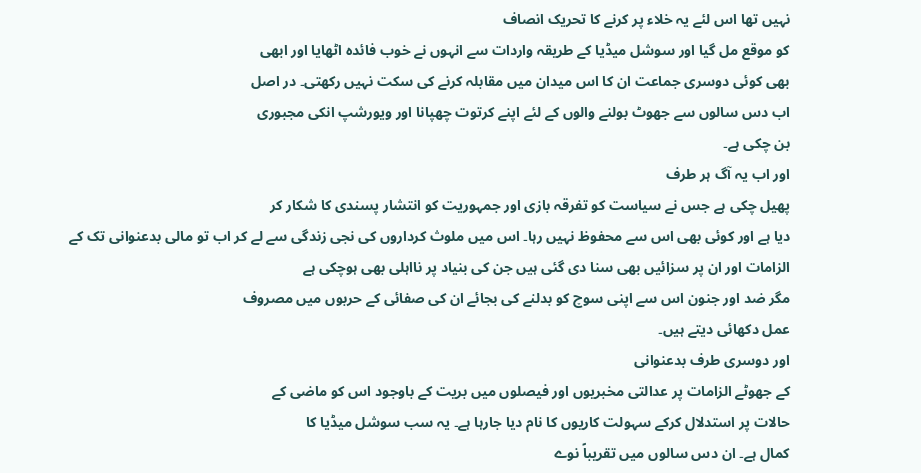نہیں تھا اس لئے یہ خلاء پر کرنے کا تحریک انصاف
کو موقع مل گیا اور سوشل میڈیا کے طریقہ واردات سے انہوں نے خوب فائدہ اٹھایا اور ابھی
بھی کوئی دوسری جماعت ان کا اس میدان میں مقابلہ کرنے کی سکت نہیں رکھتی۔ در اصل
اب دس سالوں سے جھوٹ بولنے والوں کے لئے اپنے کرتوت چھپانا اور ویورشپ انکی مجبوری
بن چکی ہے۔
اور اب یہ آگ ہر طرف
پھیل چکی ہے جس نے سیاست کو تفرقہ بازی اور جمہوریت کو انتشار پسندی کا شکار کر
دیا ہے اور کوئی بھی اس سے محفوظ نہیں رہا۔ اس میں ملوث کرداروں کی نجی زندگی سے لے کر اب تو مالی بدعنوانی تک کے
الزامات اور ان پر سزائیں بھی سنا دی گئی ہیں جن کی بنیاد پر نااہلی بھی ہوچکی ہے
مگر ضد اور جنون اس سے اپنی سوچ کو بدلنے کی بجائے ان کی صفائی کے حربوں میں مصروف
عمل دکھائی دیتے ہیں۔
اور دوسری طرف بدعنوانی
کے جھوٹے الزامات پر عدالتی مخبریوں اور فیصلوں میں بریت کے باوجود اس کو ماضی کے
حالات پر استدلال کرکے سہولت کاریوں کا نام دیا جارہا ہے۔ یہ سب سوشل میڈیا کا
کمال ہے۔ ان دس سالوں میں تقریباً نوے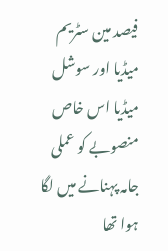فیصد مین سٹریم میڈیا اور سوشل میڈیا اس خاص
منصوبے کو عملی جامہ پہنانے میں لگا ہوا تھا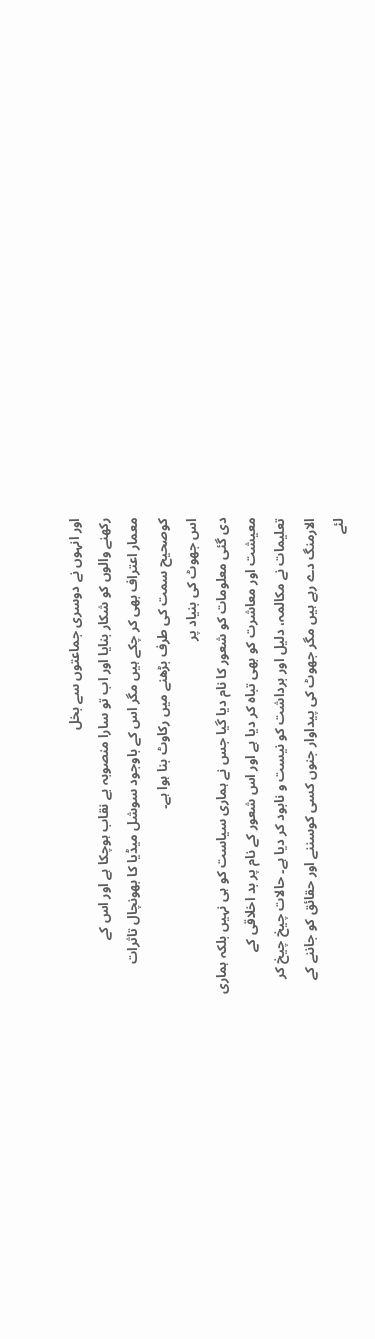اور انہوں نے دوسری جماعتوں سے بخل
رکھنے والوں کو شکار بنایا اور اب تو سارا منصوبہ بے نقاب ہوچکا ہے اور اس کے
معمار اعتراف بھی کر چکے ہیں مگر اس کے باوجود سوشل میڈیا کا بھونچال تاثرات
کوصحیح سمت کی طرف بڑھنے میں رکاوٹ بنا ہوا ہے۔
اس جھوٹ کی بنیاد پر
دی گئی معلومات کو شعور کا نام دیا گیا جس نے ہماری سیاست کو ہی نہیں بلکہ ہماری
معیشت اور معاشرت کو بھی تباہ کر دیا ہے اور اس شعور کے نام پر بد اخلاقی کے
تعلیمات نے مکالمہ، دلیل اور برداشت کو نیست و نابود کر دیا ہے۔ حالات چیخ چیخ کر
الارمنگ دے رہے ہیں مگر جھوٹ کی پیداوار جنوں کسی کوسننے اور حقائق کو جاننے کے
لئے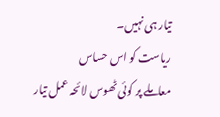تیار ہی نہیں۔
ریاست کو اس حساس
معاملے پر کوئی ٹھوس لائحہ عمل تیار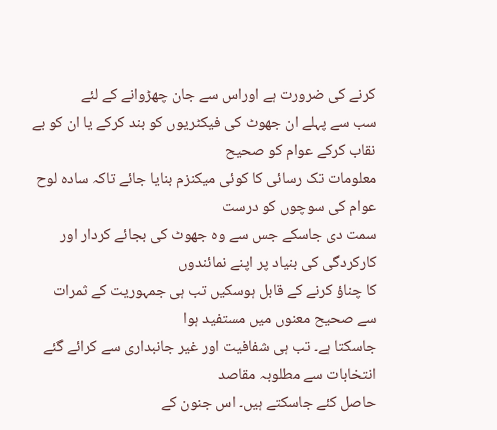کرنے کی ضرورت ہے اوراس سے جان چھڑوانے کے لئے
سب سے پہلے ان جھوٹ کی فیکٹریوں کو بند کرکے یا ان کو بے نقاب کرکے عوام کو صحیح
معلومات تک رسائی کا کوئی میکنزم بنایا جائے تاکہ سادہ لوح عوام کی سوچوں کو درست
سمت دی جاسکے جس سے وہ جھوٹ کی بجائے کردار اور کارکردگی کی بنیاد پر اپنے نمائندوں
کا چناؤ کرنے کے قابل ہوسکیں تب ہی جمہوریت کے ثمرات سے صحیح معنوں میں مستفید ہوا
جاسکتا ہے۔ تب ہی شفافیت اور غیر جانبداری سے کرائے گئے انتخابات سے مطلوبہ مقاصد
حاصل کئے جاسکتے ہیں۔ اس جنون کے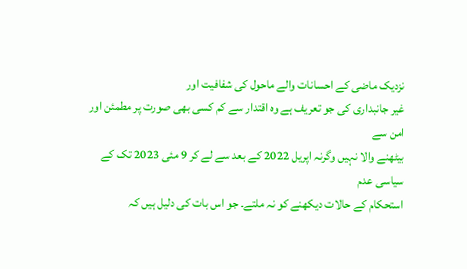نزدیک ماضی کے احسانات والے ماحول کی شفافیت اور
غیر جانبداری کی جو تعریف ہے وہ اقتدار سے کم کسی بھی صورت پر مطمئن اور امن سے
بیٹھنے والا نہیں وگرنہ اپریل 2022 کے بعد سے لے کر 9 مئی 2023 تک کے سیاسی عدم
استحکام کے حالات دیکھنے کو نہ ملتے۔ جو اس بات کی دلیل ہیں کہ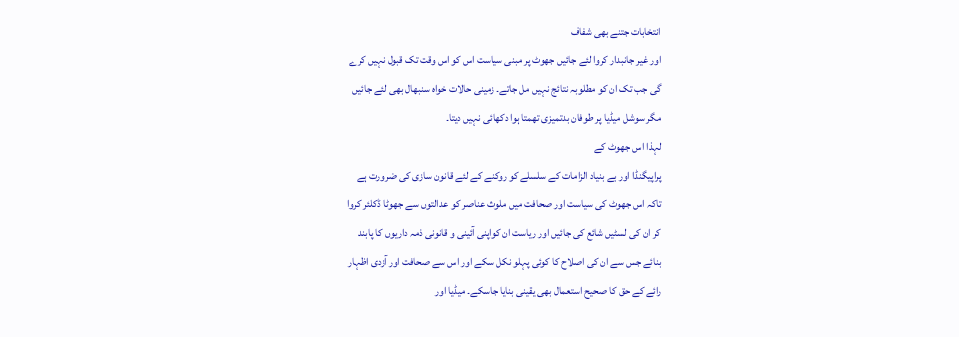انتخابات جتنے بھی شفاف
اور غیر جانبدار کروا لئے جائیں جھوٹ پر مبنی سیاست اس کو اس وقت تک قبول نہیں کرے
گی جب تک ان کو مطلوبہ نتائج نہیں مل جاتے۔ زمینی حالات خواہ سنبھال بھی لئے جائیں
مگر سوشل میڈیا پر طوفان بدتمیزی تھمتا ہوا دکھائی نہیں دیتا۔
لہذا اس جھوٹ کے
پراپیگنڈا اور بے بنیاد الزامات کے سلسلے کو روکنے کے لئے قانون سازی کی ضرورت ہے
تاکہ اس جھوٹ کی سیاست اور صحافت میں ملوث عناصر کو عدالتوں سے جھوٹا ڈکلئر کروا
کر ان کی لسٹیں شائع کی جائیں اور ریاست ان کواپنی آئینی و قانونی ذمہ داریوں کا پابند
بنائے جس سے ان کی اصلاح کا کوئی پہلو نکل سکے اور اس سے صحافت اور آزدی اظہار
رائے کے حق کا صحیح استعمال بھی یقینی بنایا جاسکے۔ میڈیا اور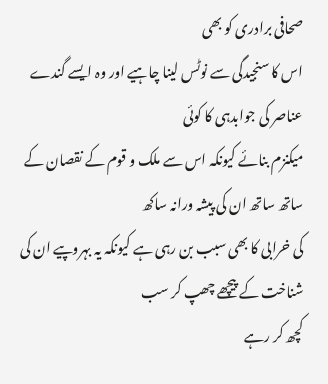صحافی برادری کو بھی
اس کا سنجیدگی سے نوٹس لینا چاہیے اور وہ ایسے گندے عناصر کی جوابدہی کا کوئی
میکنزم بنائے کیونکہ اس سے ملک و قوم کے نقصان کے ساتھ ساتھ ان کی پیشہ ورانہ ساکھ
کی خرابی کا بھی سبب بن رہی ہے کیونکہ یہ بہروپیے ان کی شناخت کے پیچھے چھپ کر سب
کچھ کر رہے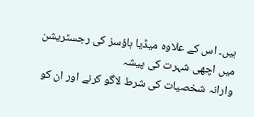ہیں۔ اس کے علاوہ میڈیا ہاؤسز کی رجسٹریشن میں اچھی شہرت کی پیشہ
وارانہ شخصیات کی شرط لاگو کرنے اور ان کو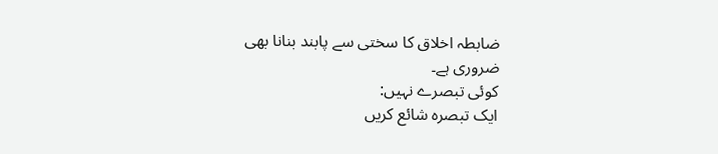ضابطہ اخلاق کا سختی سے پابند بنانا بھی
ضروری ہے۔
کوئی تبصرے نہیں:
ایک تبصرہ شائع کریں